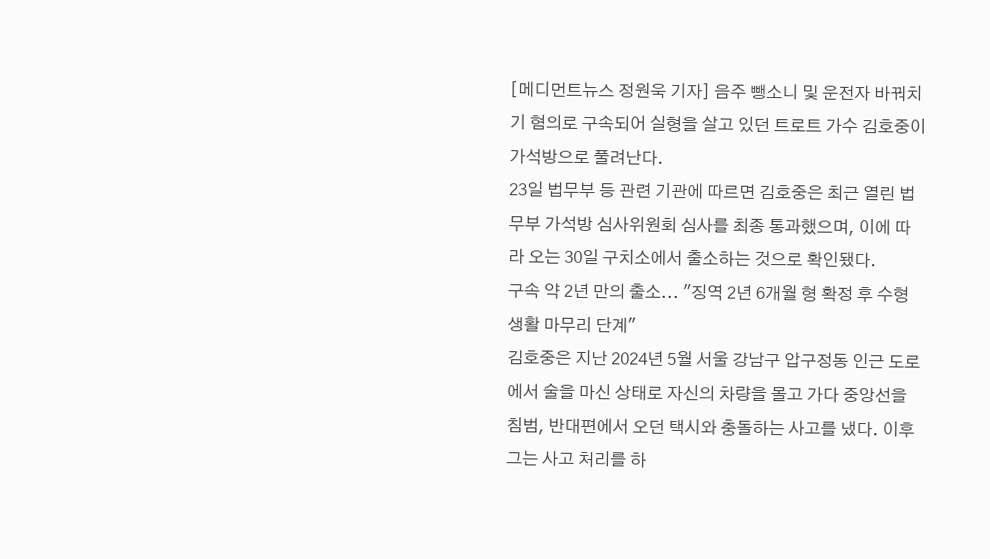[메디먼트뉴스 정원욱 기자] 음주 뺑소니 및 운전자 바꿔치기 혐의로 구속되어 실형을 살고 있던 트로트 가수 김호중이 가석방으로 풀려난다.
23일 법무부 등 관련 기관에 따르면 김호중은 최근 열린 법무부 가석방 심사위원회 심사를 최종 통과했으며, 이에 따라 오는 30일 구치소에서 출소하는 것으로 확인됐다.
구속 약 2년 만의 출소... "징역 2년 6개월 형 확정 후 수형 생활 마무리 단계"
김호중은 지난 2024년 5월 서울 강남구 압구정동 인근 도로에서 술을 마신 상태로 자신의 차량을 몰고 가다 중앙선을 침범, 반대편에서 오던 택시와 충돌하는 사고를 냈다. 이후 그는 사고 처리를 하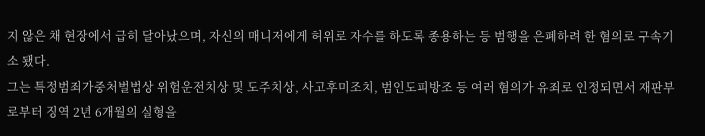지 않은 채 현장에서 급히 달아났으며, 자신의 매니저에게 허위로 자수를 하도록 종용하는 등 범행을 은폐하려 한 혐의로 구속기소 됐다.
그는 특정범죄가중처벌법상 위험운전치상 및 도주치상, 사고후미조치, 범인도피방조 등 여러 혐의가 유죄로 인정되면서 재판부로부터 징역 2년 6개월의 실형을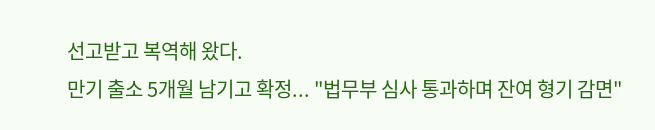선고받고 복역해 왔다.
만기 출소 5개월 남기고 확정... "법무부 심사 통과하며 잔여 형기 감면"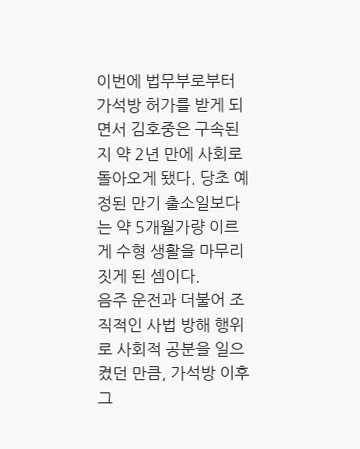이번에 법무부로부터 가석방 허가를 받게 되면서 김호중은 구속된 지 약 2년 만에 사회로 돌아오게 됐다. 당초 예정된 만기 출소일보다는 약 5개월가량 이르게 수형 생활을 마무리 짓게 된 셈이다.
음주 운전과 더불어 조직적인 사법 방해 행위로 사회적 공분을 일으켰던 만큼, 가석방 이후 그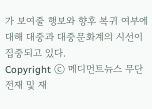가 보여줄 행보와 향후 복귀 여부에 대해 대중과 대중문화계의 시선이 집중되고 있다.
Copyright ⓒ 메디먼트뉴스 무단 전재 및 재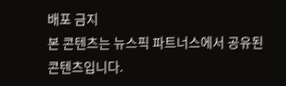배포 금지
본 콘텐츠는 뉴스픽 파트너스에서 공유된 콘텐츠입니다.